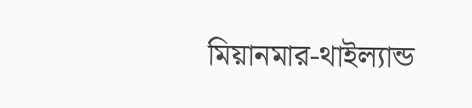মিয়ানমার-থাইল্যান্ড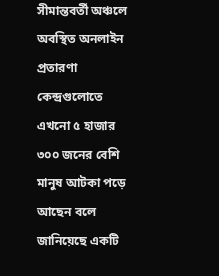সীমান্তবর্তী অঞ্চলে অবস্থিত অনলাইন প্রতারণা কেন্দ্রগুলোতে এখনো ৫ হাজার ৩০০ জনের বেশি মানুষ আটকা পড়ে আছেন বলে জানিয়েছে একটি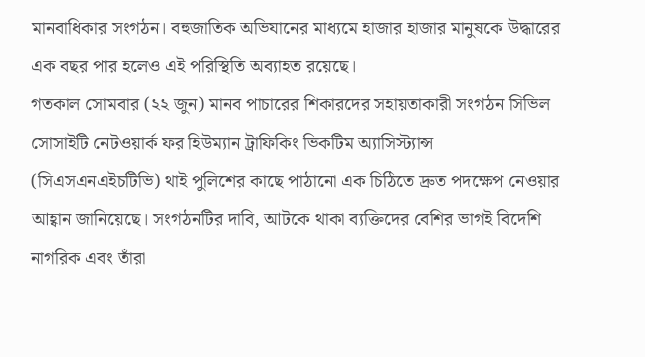মানবাধিকার সংগঠন। বহুজাতিক অভিযানের মাধ্যমে হাজার হাজার মানুষকে উদ্ধারের এক বছর পার হলেও এই পরিস্থিতি অব্যাহত রয়েছে।
গতকাল সোমবার (২২ জুন) মানব পাচারের শিকারদের সহায়তাকারী সংগঠন সিভিল সোসাইটি নেটওয়ার্ক ফর হিউম্যান ট্রাফিকিং ভিকটিম অ্যাসিস্ট্যান্স (সিএসএনএইচটিভি) থাই পুলিশের কাছে পাঠানো এক চিঠিতে দ্রুত পদক্ষেপ নেওয়ার আহ্বান জানিয়েছে। সংগঠনটির দাবি, আটকে থাকা ব্যক্তিদের বেশির ভাগই বিদেশি নাগরিক এবং তাঁরা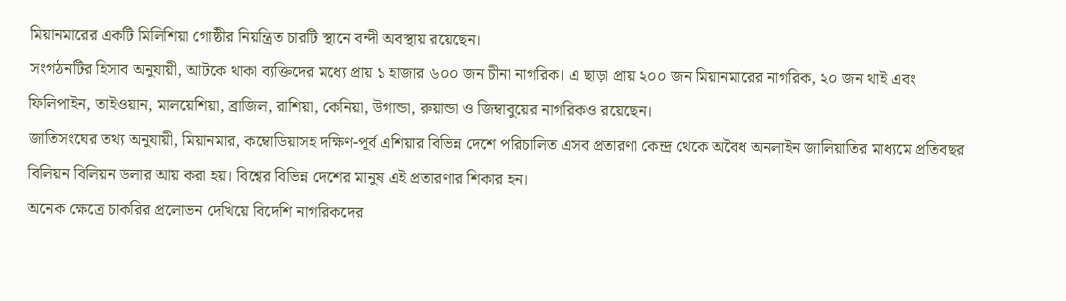মিয়ানমারের একটি মিলিশিয়া গোষ্ঠীর নিয়ন্ত্রিত চারটি স্থানে বন্দী অবস্থায় রয়েছেন।
সংগঠনটির হিসাব অনুযায়ী, আটকে থাকা ব্যক্তিদের মধ্যে প্রায় ১ হাজার ৬০০ জন চীনা নাগরিক। এ ছাড়া প্রায় ২০০ জন মিয়ানমারের নাগরিক, ২০ জন থাই এবং ফিলিপাইন, তাইওয়ান, মালয়েশিয়া, ব্রাজিল, রাশিয়া, কেনিয়া, উগান্ডা, রুয়ান্ডা ও জিম্বাবুয়ের নাগরিকও রয়েছেন।
জাতিসংঘের তথ্য অনুযায়ী, মিয়ানমার, কম্বোডিয়াসহ দক্ষিণ-পূর্ব এশিয়ার বিভিন্ন দেশে পরিচালিত এসব প্রতারণা কেন্দ্র থেকে অবৈধ অনলাইন জালিয়াতির মাধ্যমে প্রতিবছর বিলিয়ন বিলিয়ন ডলার আয় করা হয়। বিশ্বের বিভিন্ন দেশের মানুষ এই প্রতারণার শিকার হন।
অনেক ক্ষেত্রে চাকরির প্রলোভন দেখিয়ে বিদেশি নাগরিকদের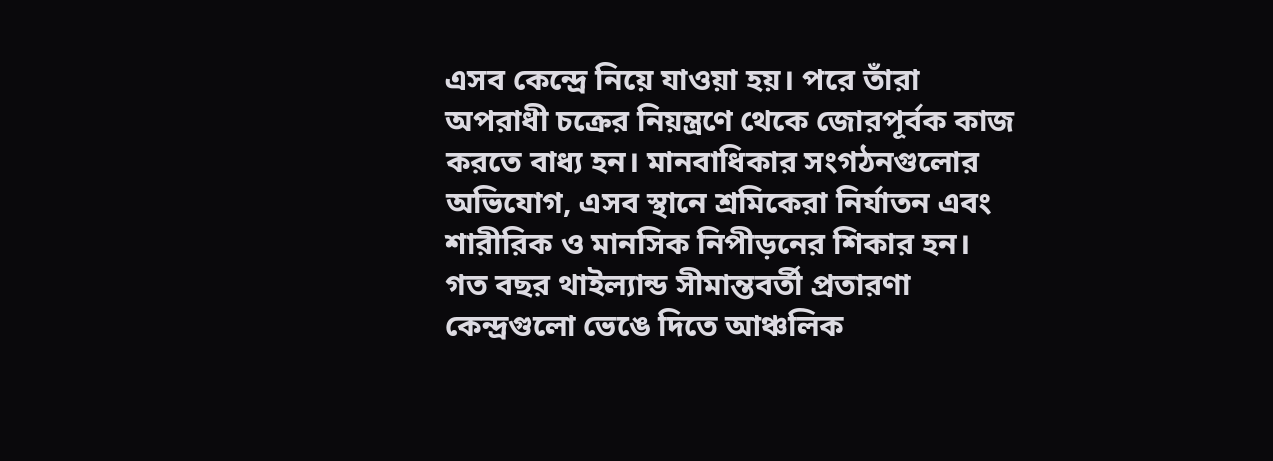এসব কেন্দ্রে নিয়ে যাওয়া হয়। পরে তাঁরা অপরাধী চক্রের নিয়ন্ত্রণে থেকে জোরপূর্বক কাজ করতে বাধ্য হন। মানবাধিকার সংগঠনগুলোর অভিযোগ, এসব স্থানে শ্রমিকেরা নির্যাতন এবং শারীরিক ও মানসিক নিপীড়নের শিকার হন।
গত বছর থাইল্যান্ড সীমান্তবর্তী প্রতারণা কেন্দ্রগুলো ভেঙে দিতে আঞ্চলিক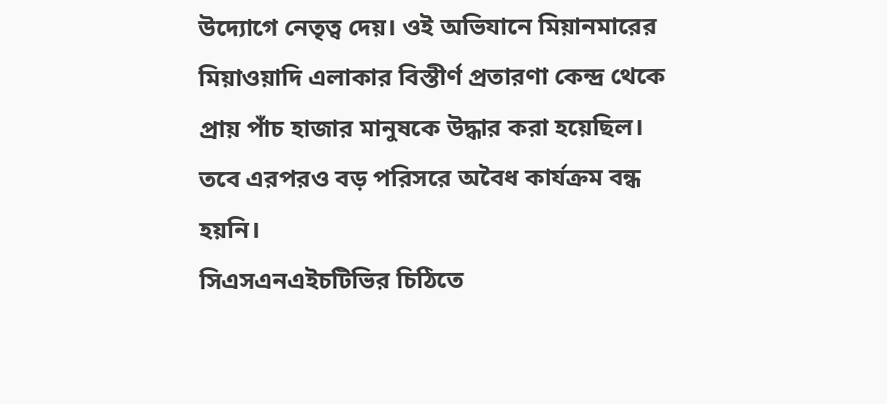উদ্যোগে নেতৃত্ব দেয়। ওই অভিযানে মিয়ানমারের মিয়াওয়াদি এলাকার বিস্তীর্ণ প্রতারণা কেন্দ্র থেকে প্রায় পাঁচ হাজার মানুষকে উদ্ধার করা হয়েছিল। তবে এরপরও বড় পরিসরে অবৈধ কার্যক্রম বন্ধ হয়নি।
সিএসএনএইচটিভির চিঠিতে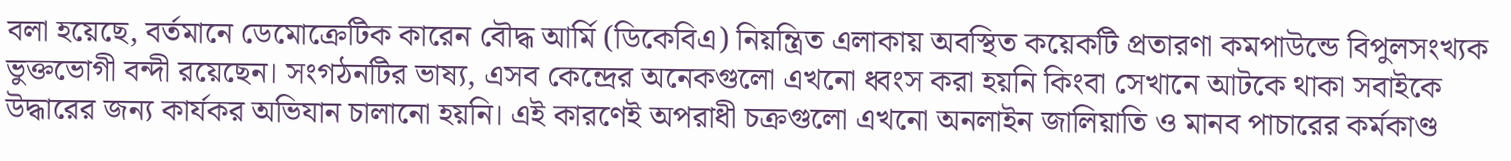বলা হয়েছে, বর্তমানে ডেমোক্রেটিক কারেন বৌদ্ধ আর্মি (ডিকেবিএ) নিয়ন্ত্রিত এলাকায় অবস্থিত কয়েকটি প্রতারণা কমপাউন্ডে বিপুলসংখ্যক ভুক্তভোগী বন্দী রয়েছেন। সংগঠনটির ভাষ্য, এসব কেন্দ্রের অনেকগুলো এখনো ধ্বংস করা হয়নি কিংবা সেখানে আটকে থাকা সবাইকে উদ্ধারের জন্য কার্যকর অভিযান চালানো হয়নি। এই কারণেই অপরাধী চক্রগুলো এখনো অনলাইন জালিয়াতি ও মানব পাচারের কর্মকাণ্ড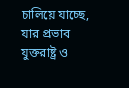চালিয়ে যাচ্ছে, যার প্রভাব যুক্তরাষ্ট্র ও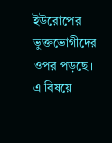ইউরোপের ভুক্তভোগীদের ওপর পড়ছে।
এ বিষয়ে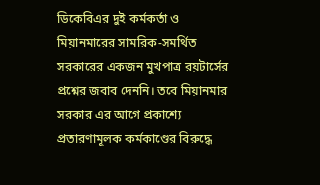ডিকেবিএর দুই কর্মকর্তা ও মিয়ানমারের সামরিক-সমর্থিত সরকারের একজন মুখপাত্র রয়টার্সের প্রশ্নের জবাব দেননি। তবে মিয়ানমার সরকার এর আগে প্রকাশ্যে প্রতারণামূলক কর্মকাণ্ডের বিরুদ্ধে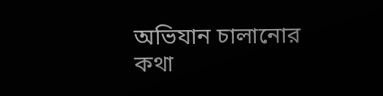অভিযান চালানোর কথা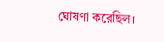ঘোষণা করেছিল।